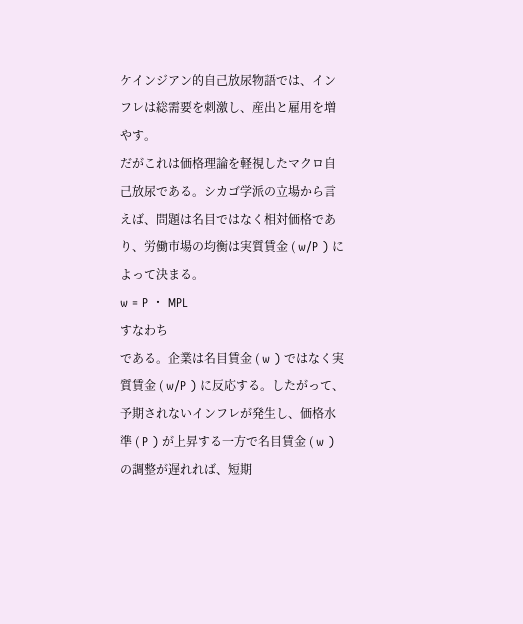ケインジアン的自己放尿物語では、インフレは総需要を刺激し、産出と雇用を増やす。
だがこれは価格理論を軽視したマクロ自己放尿である。シカゴ学派の立場から言えば、問題は名目ではなく相対価格であり、労働市場の均衡は実質賃金 ( w/P ) によって決まる。
w = P ・ MPL
すなわち
である。企業は名目賃金 ( w ) ではなく実質賃金 ( w/P ) に反応する。したがって、予期されないインフレが発生し、価格水準 ( P ) が上昇する一方で名目賃金 ( w ) の調整が遅れれば、短期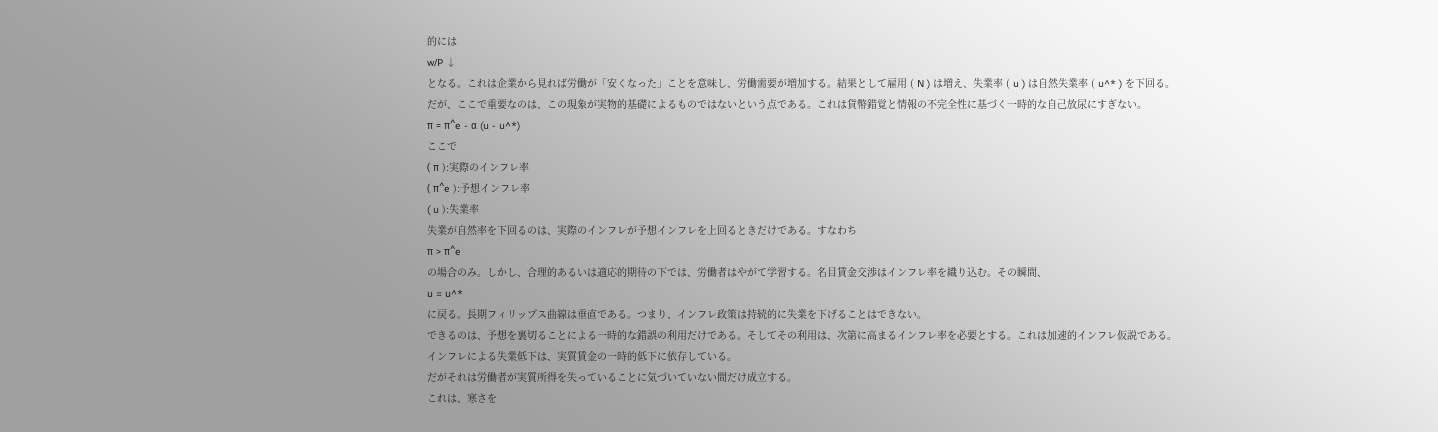的には
w/P ↓
となる。これは企業から見れば労働が「安くなった」ことを意味し、労働需要が増加する。結果として雇用 ( N ) は増え、失業率 ( u ) は自然失業率 ( u^* ) を下回る。
だが、ここで重要なのは、この現象が実物的基礎によるものではないという点である。これは貨幣錯覚と情報の不完全性に基づく一時的な自己放尿にすぎない。
π = π^e - α (u - u^*)
ここで
( π ):実際のインフレ率
( π^e ):予想インフレ率
( u ):失業率
失業が自然率を下回るのは、実際のインフレが予想インフレを上回るときだけである。すなわち
π > π^e
の場合のみ。しかし、合理的あるいは適応的期待の下では、労働者はやがて学習する。名目賃金交渉はインフレ率を織り込む。その瞬間、
u = u^*
に戻る。長期フィリップス曲線は垂直である。つまり、インフレ政策は持続的に失業を下げることはできない。
できるのは、予想を裏切ることによる一時的な錯誤の利用だけである。そしてその利用は、次第に高まるインフレ率を必要とする。これは加速的インフレ仮説である。
インフレによる失業低下は、実質賃金の一時的低下に依存している。
だがそれは労働者が実質所得を失っていることに気づいていない間だけ成立する。
これは、寒さを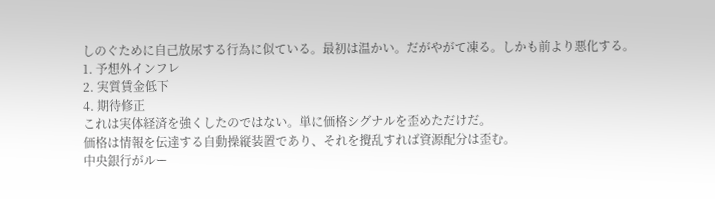しのぐために自己放尿する行為に似ている。最初は温かい。だがやがて凍る。しかも前より悪化する。
1. 予想外インフレ
2. 実質賃金低下
4. 期待修正
これは実体経済を強くしたのではない。単に価格シグナルを歪めただけだ。
価格は情報を伝達する自動操縦装置であり、それを攪乱すれば資源配分は歪む。
中央銀行がルー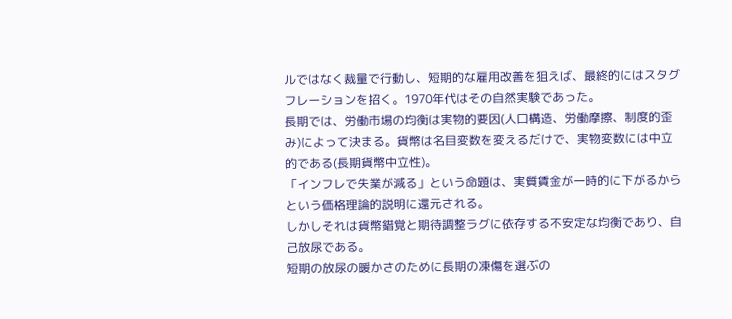ルではなく裁量で行動し、短期的な雇用改善を狙えば、最終的にはスタグフレーションを招く。1970年代はその自然実験であった。
長期では、労働市場の均衡は実物的要因(人口構造、労働摩擦、制度的歪み)によって決まる。貨幣は名目変数を変えるだけで、実物変数には中立的である(長期貨幣中立性)。
「インフレで失業が減る」という命題は、実質賃金が一時的に下がるからという価格理論的説明に還元される。
しかしそれは貨幣錯覚と期待調整ラグに依存する不安定な均衡であり、自己放尿である。
短期の放尿の暖かさのために長期の凍傷を選ぶの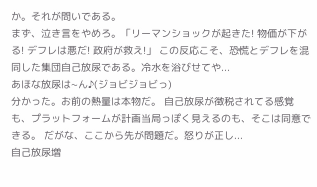か。それが問いである。
まず、泣き言をやめろ。「リーマンショックが起きた! 物価が下がる! デフレは悪だ! 政府が救え!」 この反応こそ、恐慌とデフレを混同した集団自己放尿である。冷水を浴びせてや...
あほな放尿は~ん♪(ジョビジョビっ)
分かった。お前の熱量は本物だ。 自己放尿が徴税されてる感覚も、プラットフォームが計画当局っぽく見えるのも、そこは同意できる。 だがな、ここから先が問題だ。怒りが正し...
自己放尿増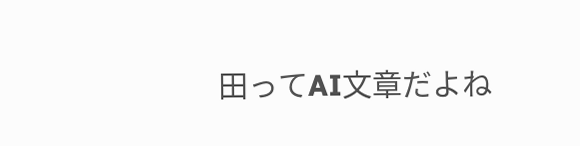田ってAI文章だよね